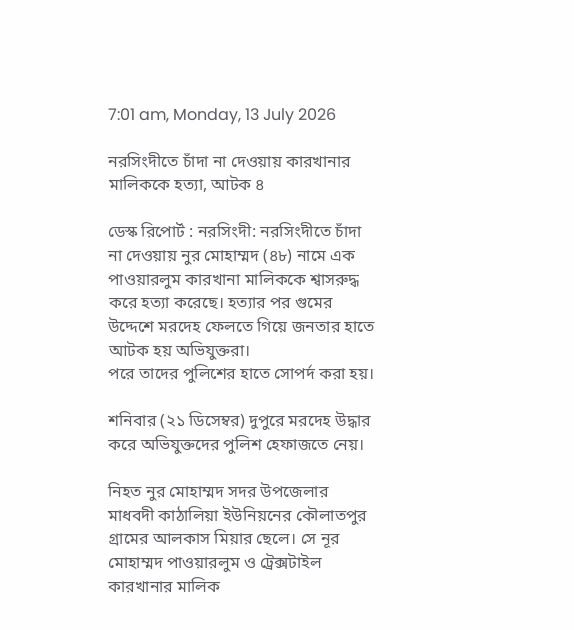7:01 am, Monday, 13 July 2026

নরসিংদীতে চাঁদা না দেওয়ায় কারখানার মালিককে হত্যা, আটক ৪

ডেস্ক রিপোর্ট : নরসিংদী: নরসিংদীতে চাঁদা না দেওয়ায় নুর মোহাম্মদ (৪৮) নামে এক পাওয়ারলুম কারখানা মালিককে শ্বাসরুদ্ধ করে হত্যা করেছে। হত্যার পর গুমের উদ্দেশে মরদেহ ফেলতে গিয়ে জনতার হাতে আটক হয় অভিযুক্তরা।
পরে তাদের পুলিশের হাতে সোপর্দ করা হয়।

শনিবার (২১ ডিসেম্বর) দুপুরে মরদেহ উদ্ধার করে অভিযুক্তদের পুলিশ হেফাজতে নেয়।

নিহত নুর মোহাম্মদ সদর উপজেলার মাধবদী কাঠালিয়া ইউনিয়নের কৌলাতপুর গ্রামের আলকাস মিয়ার ছেলে। সে নূর মোহাম্মদ পাওয়ারলুম ও ট্রেক্সটাইল কারখানার মালিক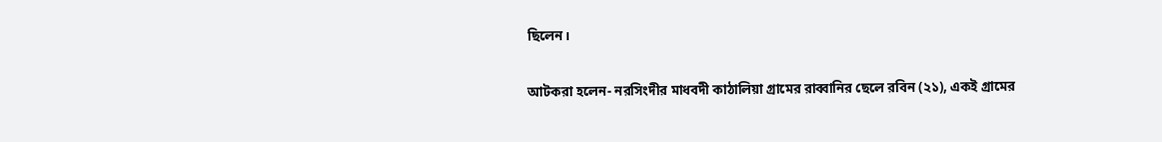ছিলেন।

আটকরা হলেন- নরসিংদীর মাধবদী কাঠালিয়া গ্রামের রাব্বানির ছেলে রবিন (২১), একই গ্রামের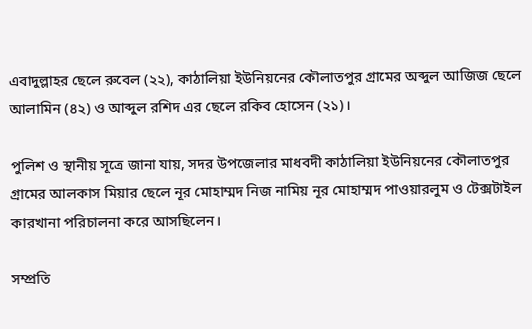এবাদুল্লাহর ছেলে রুবেল (২২), কাঠালিয়া ইউনিয়নের কৌলাতপুর গ্রামের অব্দুল আজিজ ছেলে আলামিন (৪২) ও আব্দুল রশিদ এর ছেলে রকিব হোসেন (২১)।

পুলিশ ও স্থানীয় সূত্রে জানা যায়, সদর উপজেলার মাধবদী কাঠালিয়া ইউনিয়নের কৌলাতপুর গ্রামের আলকাস মিয়ার ছেলে নূর মোহাম্মদ নিজ নামিয় নূর মোহাম্মদ পাওয়ারলুম ও টেক্সটাইল কারখানা পরিচালনা করে আসছিলেন।

সম্প্রতি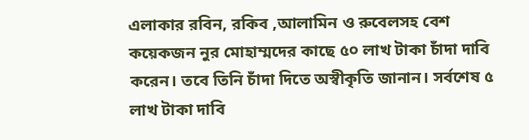এলাকার রবিন, রকিব ,আলামিন ও রুবেলসহ বেশ কয়েকজন নুর মোহাম্মদের কাছে ৫০ লাখ টাকা চাঁদা দাবি করেন। তবে তিনি চাঁদা দিতে অস্বীকৃতি জানান। সর্বশেষ ৫ লাখ টাকা দাবি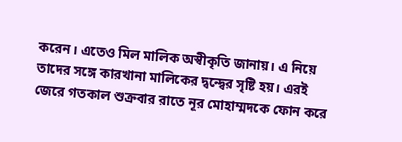করেন। এতেও মিল মালিক অস্বীকৃতি জানায়। এ নিয়ে তাদের সঙ্গে কারখানা মালিকের দ্বন্দ্বের সৃষ্টি হয়। এরই জেরে গতকাল শুক্রবার রাতে নূর মোহাম্মদকে ফোন করে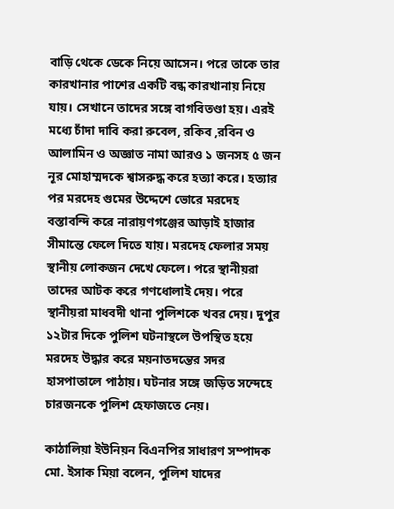বাড়ি থেকে ডেকে নিয়ে আসেন। পরে তাকে তার কারখানার পাশের একটি বন্ধ কারখানায় নিয়ে যায়। সেখানে তাদের সঙ্গে বাগবিতণ্ডা হয়। এরই মধ্যে চাঁদা দাবি করা রুবেল, রকিব ,রবিন ও আলামিন ও অজ্ঞাত নামা আরও ১ জনসহ ৫ জন নূর মোহাম্মদকে শ্বাসরুদ্ধ করে হত্যা করে। হত্যার পর মরদেহ গুমের উদ্দেশে ভোরে মরদেহ বস্তাবন্দি করে নারায়ণগঞ্জের আড়াই হাজার সীমান্তে ফেলে দিতে যায়। মরদেহ ফেলার সময় স্থানীয় লোকজন দেখে ফেলে। পরে স্থানীয়রা তাদের আটক করে গণধোলাই দেয়। পরে স্থানীয়রা মাধবদী থানা পুলিশকে খবর দেয়। দুপুর ১২টার দিকে পুলিশ ঘটনাস্থলে উপস্থিত হয়ে মরদেহ উদ্ধার করে ময়নাতদন্তের সদর হাসপাতালে পাঠায়। ঘটনার সঙ্গে জড়িত সন্দেহে চারজনকে পুলিশ হেফাজতে নেয়।

কাঠালিয়া ইউনিয়ন বিএনপির সাধারণ সম্পাদক মো. ইসাক মিয়া বলেন, পুলিশ যাদের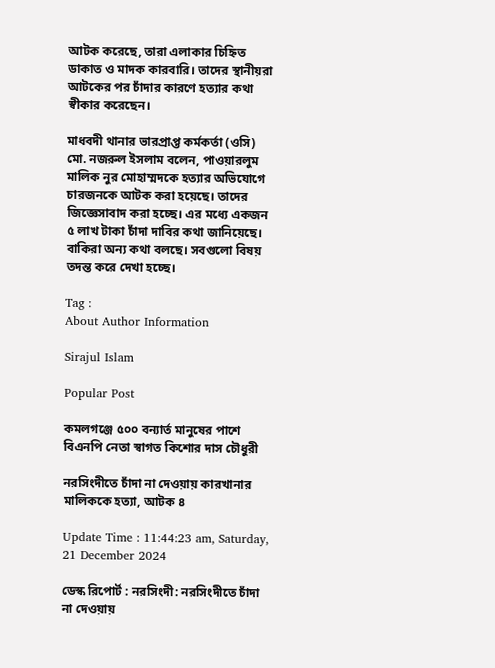আটক করেছে, তারা এলাকার চিহ্নিত ডাকাত ও মাদক কারবারি। তাদের স্থানীয়রা আটকের পর চাঁদার কারণে হত্যার কথা স্বীকার করেছেন।

মাধবদী থানার ভারপ্রাপ্ত কর্মকর্তা (ওসি) মো. নজরুল ইসলাম বলেন, পাওয়ারলুম মালিক নুর মোহাম্মদকে হত্যার অভিযোগে চারজনকে আটক করা হয়েছে। তাদের জিজ্ঞেসাবাদ করা হচ্ছে। এর মধ্যে একজন ৫ লাখ টাকা চাঁদা দাবির কথা জানিয়েছে। বাকিরা অন্য কথা বলছে। সবগুলো বিষয় তদন্ত করে দেখা হচ্ছে।

Tag :
About Author Information

Sirajul Islam

Popular Post

কমলগঞ্জে ৫০০ বন্যার্ত মানুষের পাশে বিএনপি নেতা স্বাগত কিশোর দাস চৌধুরী

নরসিংদীতে চাঁদা না দেওয়ায় কারখানার মালিককে হত্যা, আটক ৪

Update Time : 11:44:23 am, Saturday, 21 December 2024

ডেস্ক রিপোর্ট : নরসিংদী: নরসিংদীতে চাঁদা না দেওয়ায়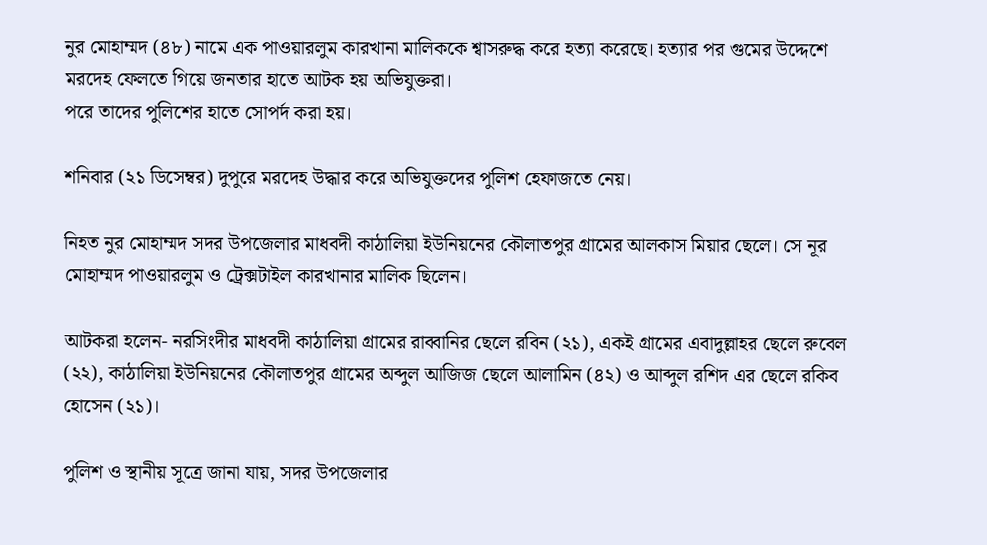নুর মোহাম্মদ (৪৮) নামে এক পাওয়ারলুম কারখানা মালিককে শ্বাসরুদ্ধ করে হত্যা করেছে। হত্যার পর গুমের উদ্দেশে মরদেহ ফেলতে গিয়ে জনতার হাতে আটক হয় অভিযুক্তরা।
পরে তাদের পুলিশের হাতে সোপর্দ করা হয়।

শনিবার (২১ ডিসেম্বর) দুপুরে মরদেহ উদ্ধার করে অভিযুক্তদের পুলিশ হেফাজতে নেয়।

নিহত নুর মোহাম্মদ সদর উপজেলার মাধবদী কাঠালিয়া ইউনিয়নের কৌলাতপুর গ্রামের আলকাস মিয়ার ছেলে। সে নূর মোহাম্মদ পাওয়ারলুম ও ট্রেক্সটাইল কারখানার মালিক ছিলেন।

আটকরা হলেন- নরসিংদীর মাধবদী কাঠালিয়া গ্রামের রাব্বানির ছেলে রবিন (২১), একই গ্রামের এবাদুল্লাহর ছেলে রুবেল (২২), কাঠালিয়া ইউনিয়নের কৌলাতপুর গ্রামের অব্দুল আজিজ ছেলে আলামিন (৪২) ও আব্দুল রশিদ এর ছেলে রকিব হোসেন (২১)।

পুলিশ ও স্থানীয় সূত্রে জানা যায়, সদর উপজেলার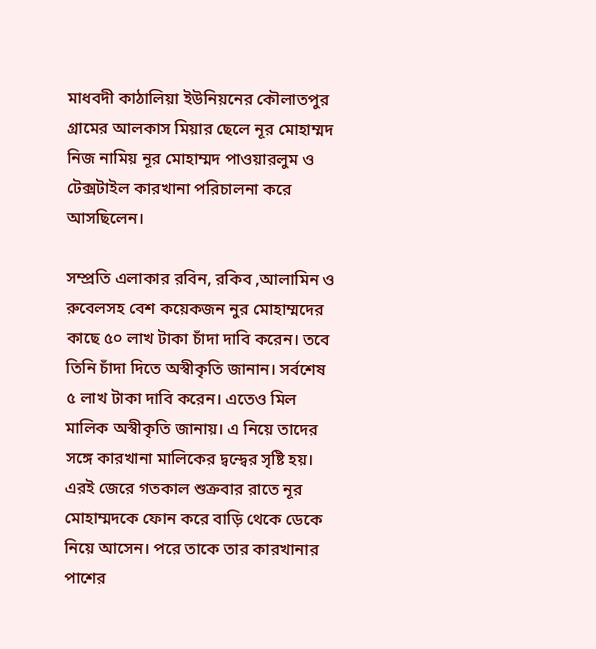মাধবদী কাঠালিয়া ইউনিয়নের কৌলাতপুর গ্রামের আলকাস মিয়ার ছেলে নূর মোহাম্মদ নিজ নামিয় নূর মোহাম্মদ পাওয়ারলুম ও টেক্সটাইল কারখানা পরিচালনা করে আসছিলেন।

সম্প্রতি এলাকার রবিন, রকিব ,আলামিন ও রুবেলসহ বেশ কয়েকজন নুর মোহাম্মদের কাছে ৫০ লাখ টাকা চাঁদা দাবি করেন। তবে তিনি চাঁদা দিতে অস্বীকৃতি জানান। সর্বশেষ ৫ লাখ টাকা দাবি করেন। এতেও মিল মালিক অস্বীকৃতি জানায়। এ নিয়ে তাদের সঙ্গে কারখানা মালিকের দ্বন্দ্বের সৃষ্টি হয়। এরই জেরে গতকাল শুক্রবার রাতে নূর মোহাম্মদকে ফোন করে বাড়ি থেকে ডেকে নিয়ে আসেন। পরে তাকে তার কারখানার পাশের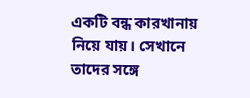একটি বন্ধ কারখানায় নিয়ে যায়। সেখানে তাদের সঙ্গে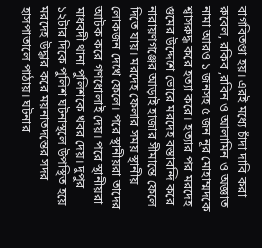বাগবিতণ্ডা হয়। এরই মধ্যে চাঁদা দাবি করা রুবেল, রকিব ,রবিন ও আলামিন ও অজ্ঞাত নামা আরও ১ জনসহ ৫ জন নূর মোহাম্মদকে শ্বাসরুদ্ধ করে হত্যা করে। হত্যার পর মরদেহ গুমের উদ্দেশে ভোরে মরদেহ বস্তাবন্দি করে নারায়ণগঞ্জের আড়াই হাজার সীমান্তে ফেলে দিতে যায়। মরদেহ ফেলার সময় স্থানীয় লোকজন দেখে ফেলে। পরে স্থানীয়রা তাদের আটক করে গণধোলাই দেয়। পরে স্থানীয়রা মাধবদী থানা পুলিশকে খবর দেয়। দুপুর ১২টার দিকে পুলিশ ঘটনাস্থলে উপস্থিত হয়ে মরদেহ উদ্ধার করে ময়নাতদন্তের সদর হাসপাতালে পাঠায়। ঘটনার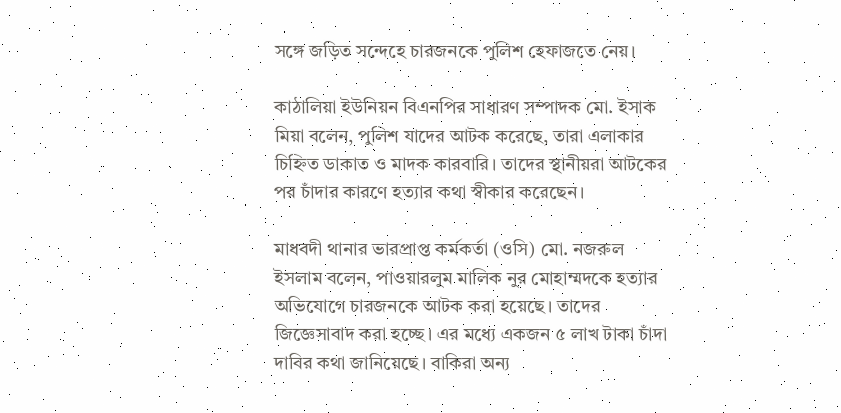সঙ্গে জড়িত সন্দেহে চারজনকে পুলিশ হেফাজতে নেয়।

কাঠালিয়া ইউনিয়ন বিএনপির সাধারণ সম্পাদক মো. ইসাক মিয়া বলেন, পুলিশ যাদের আটক করেছে, তারা এলাকার চিহ্নিত ডাকাত ও মাদক কারবারি। তাদের স্থানীয়রা আটকের পর চাঁদার কারণে হত্যার কথা স্বীকার করেছেন।

মাধবদী থানার ভারপ্রাপ্ত কর্মকর্তা (ওসি) মো. নজরুল ইসলাম বলেন, পাওয়ারলুম মালিক নুর মোহাম্মদকে হত্যার অভিযোগে চারজনকে আটক করা হয়েছে। তাদের জিজ্ঞেসাবাদ করা হচ্ছে। এর মধ্যে একজন ৫ লাখ টাকা চাঁদা দাবির কথা জানিয়েছে। বাকিরা অন্য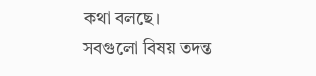কথা বলছে। সবগুলো বিষয় তদন্ত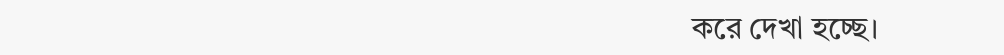করে দেখা হচ্ছে।